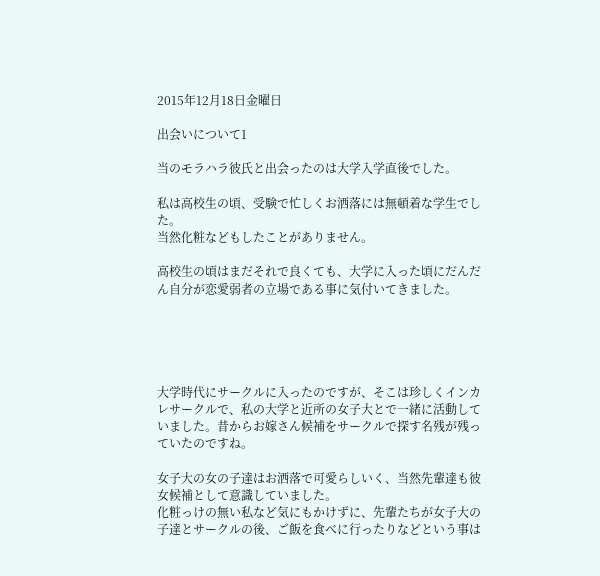2015年12月18日金曜日

出会いについて1

当のモラハラ彼氏と出会ったのは大学入学直後でした。

私は高校生の頃、受験で忙しくお洒落には無頓着な学生でした。
当然化粧などもしたことがありません。

高校生の頃はまだそれで良くても、大学に入った頃にだんだん自分が恋愛弱者の立場である事に気付いてきました。





大学時代にサークルに入ったのですが、そこは珍しくインカレサークルで、私の大学と近所の女子大とで一緒に活動していました。昔からお嫁さん候補をサークルで探す名残が残っていたのですね。

女子大の女の子達はお洒落で可愛らしいく、当然先輩達も彼女候補として意識していました。
化粧っけの無い私など気にもかけずに、先輩たちが女子大の子達とサークルの後、ご飯を食べに行ったりなどという事は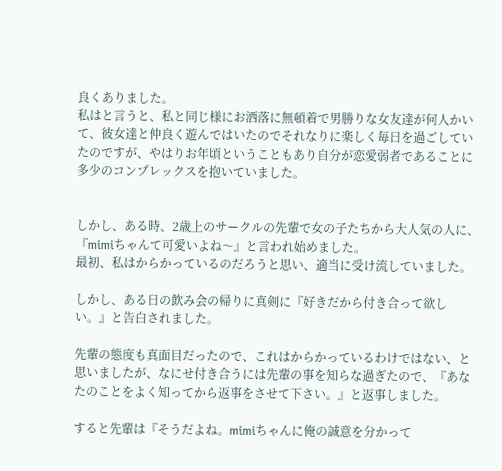良くありました。
私はと言うと、私と同じ様にお洒落に無頓着で男勝りな女友達が何人かいて、彼女達と仲良く遊んではいたのでそれなりに楽しく毎日を過ごしていたのですが、やはりお年頃ということもあり自分が恋愛弱者であることに多少のコンプレックスを抱いていました。


しかし、ある時、2歳上のサークルの先輩で女の子たちから大人気の人に、『mimiちゃんて可愛いよね〜』と言われ始めました。
最初、私はからかっているのだろうと思い、適当に受け流していました。

しかし、ある日の飲み会の帰りに真剣に『好きだから付き合って欲しい。』と告白されました。

先輩の態度も真面目だったので、これはからかっているわけではない、と思いましたが、なにせ付き合うには先輩の事を知らな過ぎたので、『あなたのことをよく知ってから返事をさせて下さい。』と返事しました。

すると先輩は『そうだよね。mimiちゃんに俺の誠意を分かって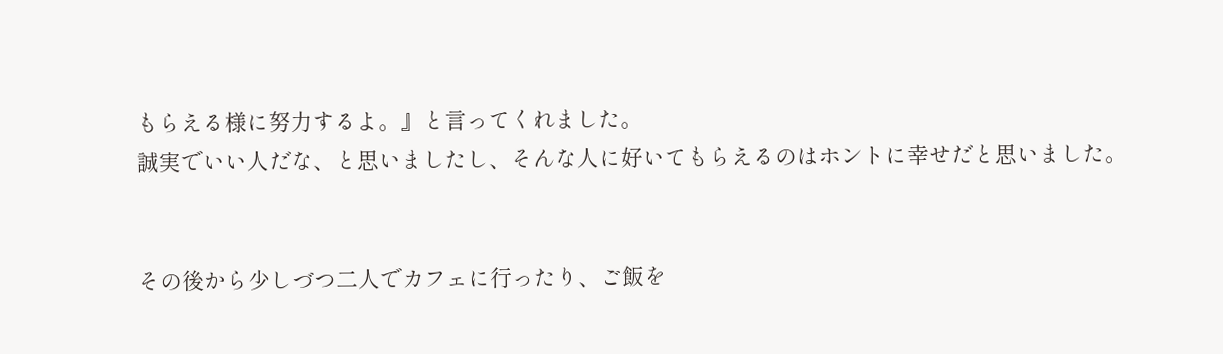もらえる様に努力するよ。』と言ってくれました。
誠実でいい人だな、と思いましたし、そんな人に好いてもらえるのはホントに幸せだと思いました。


その後から少しづつ二人でカフェに行ったり、ご飯を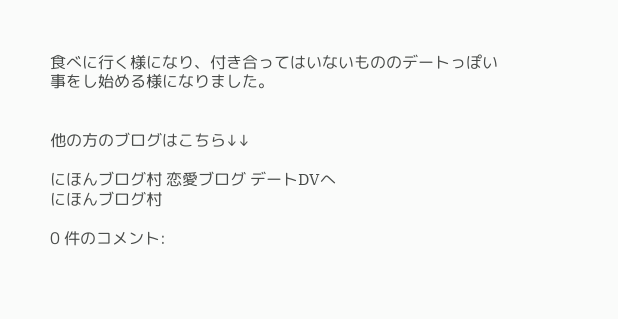食べに行く様になり、付き合ってはいないもののデートっぽい事をし始める様になりました。


他の方のブログはこちら↓↓

にほんブログ村 恋愛ブログ デートDVへ
にほんブログ村

0 件のコメント: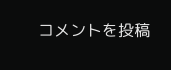コメントを投稿